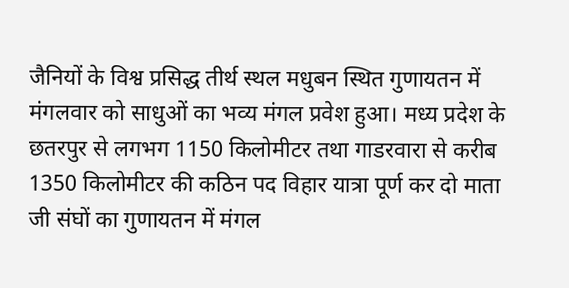जैनियों के विश्व प्रसिद्ध तीर्थ स्थल मधुबन स्थित गुणायतन में मंगलवार को साधुओं का भव्य मंगल प्रवेश हुआ। मध्य प्रदेश के छतरपुर से लगभग 1150 किलोमीटर तथा गाडरवारा से करीब 1350 किलोमीटर की कठिन पद विहार यात्रा पूर्ण कर दो माता जी संघों का गुणायतन में मंगल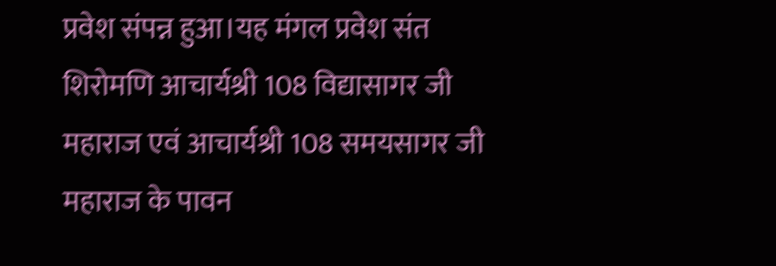प्रवेश संपन्न हुआ।यह मंगल प्रवेश संत शिरोमणि आचार्यश्री 108 विद्यासागर जी महाराज एवं आचार्यश्री 108 समयसागर जी महाराज के पावन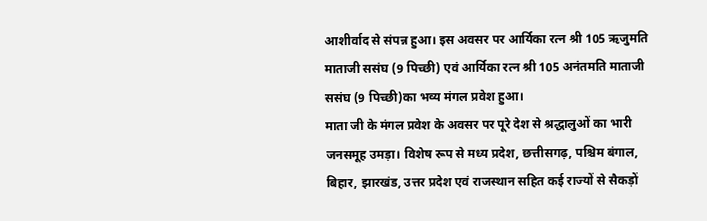आशीर्वाद से संपन्न हुआ। इस अवसर पर आर्यिका रत्न श्री 105 ऋजुमति माताजी ससंघ (9 पिच्छी) एवं आर्यिका रत्न श्री 105 अनंतमति माताजी ससंघ (9 पिच्छी)का भव्य मंगल प्रवेश हुआ।
माता जी के मंगल प्रवेश के अवसर पर पूरे देश से श्रद्धालुओं का भारी जनसमूह उमड़ा। विशेष रूप से मध्य प्रदेश, छत्तीसगढ़, पश्चिम बंगाल, बिहार, झारखंड, उत्तर प्रदेश एवं राजस्थान सहित कई राज्यों से सैकड़ों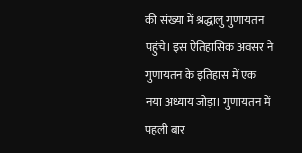की संख्या में श्रद्धालु गुणायतन पहुंचे। इस ऐतिहासिक अवसर ने गुणायतन के इतिहास में एक नया अध्याय जोड़ा। गुणायतन में पहली बार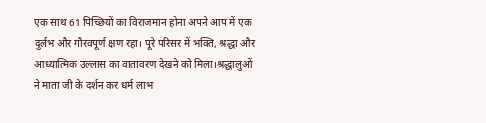एक साथ 61 पिच्छियों का विराजमान होना अपने आप में एक दुर्लभ और गौरवपूर्ण क्षण रहा। पूरे परिसर में भक्ति, श्रद्धा और आध्यात्मिक उल्लास का वातावरण देखने को मिला।श्रद्धालुओं ने माता जी के दर्शन कर धर्म लाभ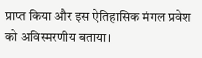प्राप्त किया और इस ऐतिहासिक मंगल प्रवेश को अविस्मरणीय बताया।